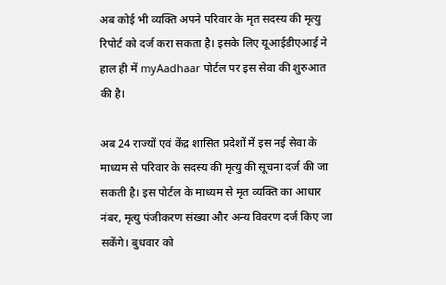अब कोई भी व्यक्ति अपने परिवार के मृत सदस्य की मृत्यु रिपोर्ट को दर्ज करा सकता है। इसके लिए यूआईडीएआई ने हाल ही में myAadhaar पोर्टल पर इस सेवा की शुरुआत की है।

अब 24 राज्यों एवं केंद्र शासित प्रदेशों में इस नई सेवा के माध्यम से परिवार के सदस्य की मृत्यु की सूचना दर्ज की जा सकती है। इस पोर्टल के माध्यम से मृत व्यक्ति का आधार नंबर, मृत्यु पंजीकरण संख्या और अन्य विवरण दर्ज किए जा सकेंगे। बुधवार को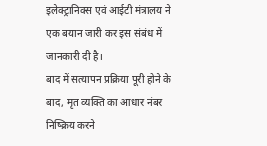इलेक्ट्रानिक्स एवं आईटी मंत्रालय ने एक बयान जारी कर इस संबंध में जानकारी दी है।
बाद में सत्यापन प्रक्रिया पूरी होने के बाद, मृत व्यक्ति का आधार नंबर निष्क्रिय करने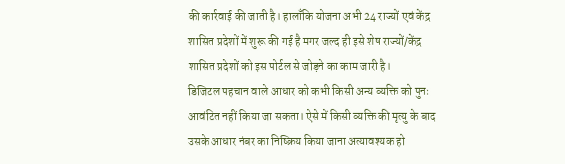की कार्रवाई की जाती है। हालाँकि योजना अभी 24 राज्यों एवं केंद्र शासित प्रदेशों में शुरू की गई है मगर जल्द ही इसे शेष राज्यों/केंद्र शासित प्रदेशों को इस पोर्टल से जोड़ने का काम जारी है।
डिजिटल पहचान वाले आधार को कभी किसी अन्य व्यक्ति को पुनः आवंटित नहीं किया जा सकता। ऐसे में किसी व्यक्ति की मृत्यु के बाद उसके आधार नंबर का निष्क्रिय किया जाना अत्यावश्यक हो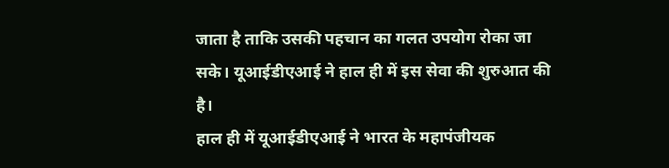जाता है ताकि उसकी पहचान का गलत उपयोग रोका जा सके। यूआईडीएआई ने हाल ही में इस सेवा की शुरुआत की है।
हाल ही में यूआईडीएआई ने भारत के महापंजीयक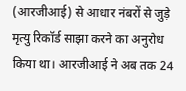(आरजीआई) से आधार नंबरों से जुड़े मृत्यु रिकॉर्ड साझा करने का अनुरोध किया था। आरजीआई ने अब तक 24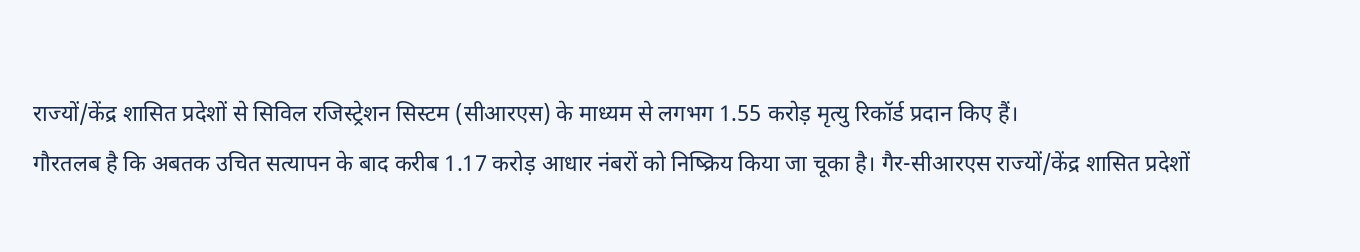राज्यों/केंद्र शासित प्रदेशों से सिविल रजिस्ट्रेशन सिस्टम (सीआरएस) के माध्यम से लगभग 1.55 करोड़ मृत्यु रिकॉर्ड प्रदान किए हैं।
गौरतलब है कि अबतक उचित सत्यापन के बाद करीब 1.17 करोड़ आधार नंबरों को निष्क्रिय किया जा चूका है। गैर-सीआरएस राज्यों/केंद्र शासित प्रदेशों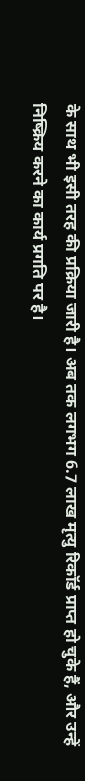के साथ भी इसी तरह की प्रक्रिया जारी है। अब तक लगभग 6.7 लाख मृत्यु रिकॉर्ड प्राप्त हो चुके हैं, और उन्हें निष्क्रिय करने का कार्य प्रगति पर है।